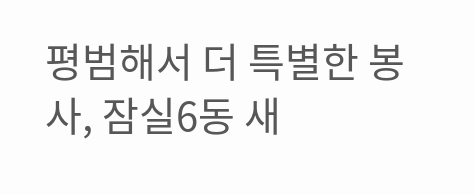평범해서 더 특별한 봉사, 잠실6동 새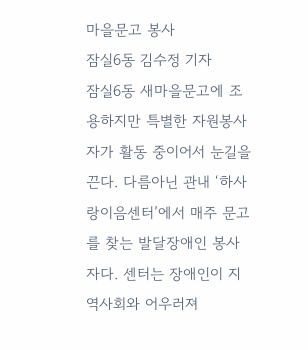마을문고 봉사
잠실6동 김수정 기자
잠실6동 새마을문고에 조용하지만 특별한 자원봉사자가 활동 중이어서 눈길을 끈다. 다름아닌 관내 ‘하사랑이음센터’에서 매주 문고를 찾는 발달장애인 봉사자다. 센터는 장애인이 지역사회와 어우러져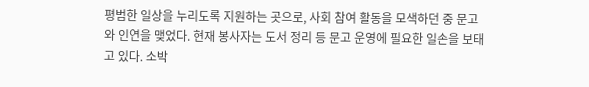평범한 일상을 누리도록 지원하는 곳으로, 사회 참여 활동을 모색하던 중 문고와 인연을 맺었다. 현재 봉사자는 도서 정리 등 문고 운영에 필요한 일손을 보태고 있다. 소박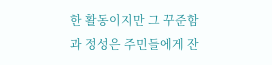한 활동이지만 그 꾸준함과 정성은 주민들에게 잔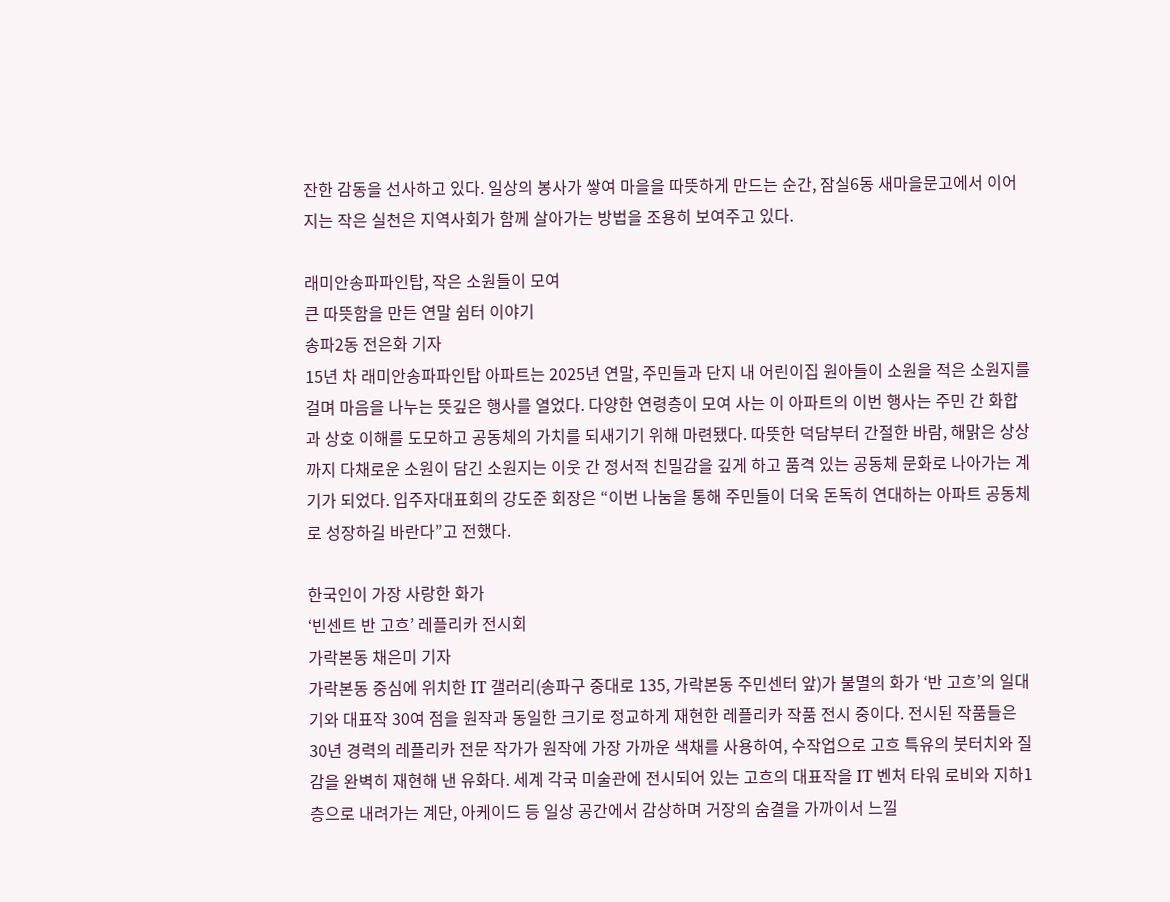잔한 감동을 선사하고 있다. 일상의 봉사가 쌓여 마을을 따뜻하게 만드는 순간, 잠실6동 새마을문고에서 이어지는 작은 실천은 지역사회가 함께 살아가는 방법을 조용히 보여주고 있다.

래미안송파파인탑, 작은 소원들이 모여
큰 따뜻함을 만든 연말 쉼터 이야기
송파2동 전은화 기자
15년 차 래미안송파파인탑 아파트는 2025년 연말, 주민들과 단지 내 어린이집 원아들이 소원을 적은 소원지를 걸며 마음을 나누는 뜻깊은 행사를 열었다. 다양한 연령층이 모여 사는 이 아파트의 이번 행사는 주민 간 화합과 상호 이해를 도모하고 공동체의 가치를 되새기기 위해 마련됐다. 따뜻한 덕담부터 간절한 바람, 해맑은 상상까지 다채로운 소원이 담긴 소원지는 이웃 간 정서적 친밀감을 깊게 하고 품격 있는 공동체 문화로 나아가는 계기가 되었다. 입주자대표회의 강도준 회장은 “이번 나눔을 통해 주민들이 더욱 돈독히 연대하는 아파트 공동체로 성장하길 바란다”고 전했다.

한국인이 가장 사랑한 화가
‘빈센트 반 고흐’ 레플리카 전시회
가락본동 채은미 기자
가락본동 중심에 위치한 IT 갤러리(송파구 중대로 135, 가락본동 주민센터 앞)가 불멸의 화가 ‘반 고흐’의 일대기와 대표작 30여 점을 원작과 동일한 크기로 정교하게 재현한 레플리카 작품 전시 중이다. 전시된 작품들은 30년 경력의 레플리카 전문 작가가 원작에 가장 가까운 색채를 사용하여, 수작업으로 고흐 특유의 붓터치와 질감을 완벽히 재현해 낸 유화다. 세계 각국 미술관에 전시되어 있는 고흐의 대표작을 IT 벤처 타워 로비와 지하1층으로 내려가는 계단, 아케이드 등 일상 공간에서 감상하며 거장의 숨결을 가까이서 느낄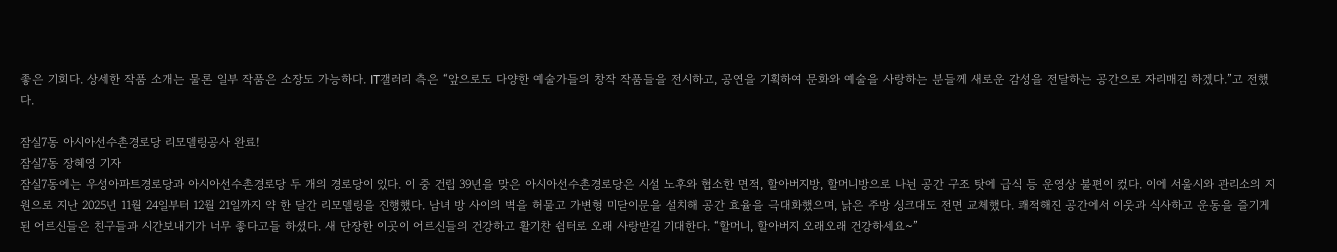좋은 기회다. 상세한 작품 소개는 물론 일부 작품은 소장도 가능하다. IT갤러리 측은 “앞으로도 다양한 예술가들의 창작 작품들을 전시하고, 공연을 기획하여 문화와 예술을 사랑하는 분들께 새로운 감성을 전달하는 공간으로 자리매김 하겠다.”고 전했다.

잠실7동 아시아선수촌경로당 리모델링공사 완료!
잠실7동 장혜영 기자
잠실7동에는 우성아파트경로당과 아시아선수촌경로당 두 개의 경로당이 있다. 이 중 건립 39년을 맞은 아시아선수촌경로당은 시설 노후와 협소한 면적, 할아버지방, 할머니방으로 나뉜 공간 구조 탓에 급식 등 운영상 불편이 컸다. 이에 서울시와 관리소의 지원으로 지난 2025년 11월 24일부터 12월 21일까지 약 한 달간 리모델링을 진행했다. 남녀 방 사이의 벽을 허물고 가변형 미닫이문을 설치해 공간 효율을 극대화했으며, 낡은 주방 싱크대도 전면 교체했다. 쾌적해진 공간에서 이웃과 식사하고 운동을 즐기게 된 어르신들은 친구들과 시간보내기가 너무 좋다고들 하셨다. 새 단장한 이곳이 어르신들의 건강하고 활기찬 쉼터로 오래 사랑받길 기대한다. “할머니, 할아버지 오래오래 건강하세요~”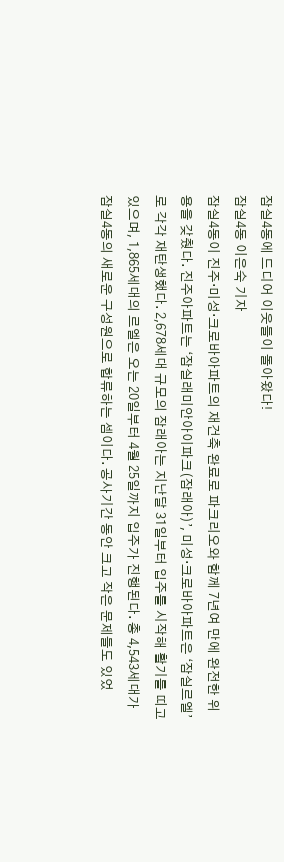잠실4동에 드디어 이웃들이 돌아왔다!
잠실4동 이은숙 기자
잠실4동이 진주·미성·크로바아파트의 재건축 완료로 파크리오와 함께 7년여 만에 완전한 위용을 갖췄다. 진주아파트는 ‘잠실래미안아이파크(잠래아)’, 미성·크로바아파트은 ‘잠실르엘’로 각각 재탄생했다. 2,678세대 규모의 잠래아는 지난달 31일부터 입주를 시작해 활기를 띠고 있으며, 1,865세대의 르엘은 오는 20일부터 4월 25일까지 입주가 진행된다. 총 4,543세대가 잠실4동의 새로운 구성원으로 합류하는 셈이다. 공사기간 동안 크고 작은 문제들도 있었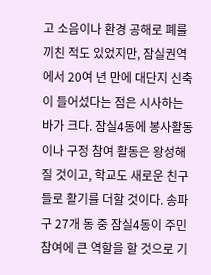고 소음이나 환경 공해로 폐를 끼친 적도 있었지만, 잠실권역에서 20여 년 만에 대단지 신축이 들어섰다는 점은 시사하는 바가 크다. 잠실4동에 봉사활동이나 구정 참여 활동은 왕성해질 것이고, 학교도 새로운 친구들로 활기를 더할 것이다. 송파구 27개 동 중 잠실4동이 주민 참여에 큰 역할을 할 것으로 기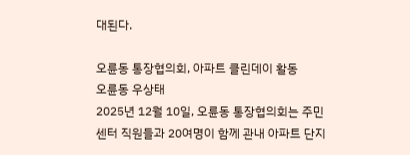대된다.

오륜동 통장협의회, 아파트 클린데이 활동
오륜동 우상태
2025년 12월 10일, 오륜동 통장협의회는 주민센터 직원들과 20여명이 함께 관내 아파트 단지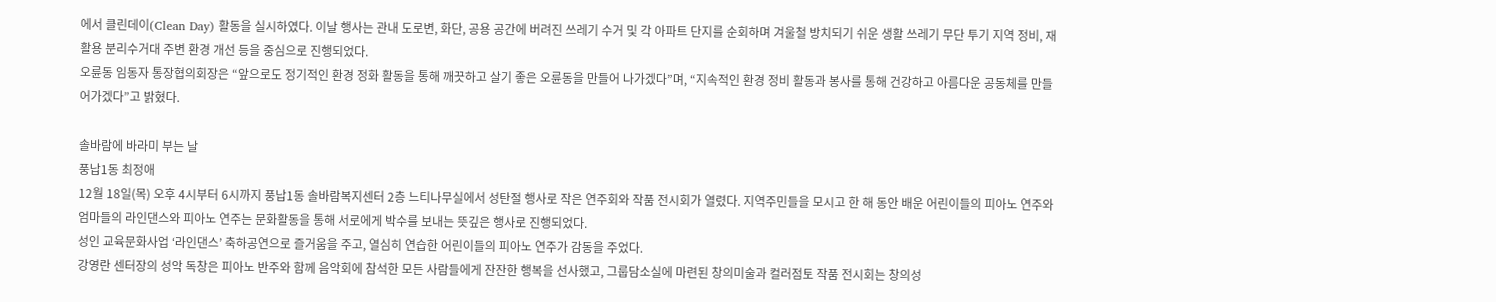에서 클린데이(Clean Day) 활동을 실시하였다. 이날 행사는 관내 도로변, 화단, 공용 공간에 버려진 쓰레기 수거 및 각 아파트 단지를 순회하며 겨울철 방치되기 쉬운 생활 쓰레기 무단 투기 지역 정비, 재활용 분리수거대 주변 환경 개선 등을 중심으로 진행되었다.
오륜동 임동자 통장협의회장은 “앞으로도 정기적인 환경 정화 활동을 통해 깨끗하고 살기 좋은 오륜동을 만들어 나가겠다”며, “지속적인 환경 정비 활동과 봉사를 통해 건강하고 아름다운 공동체를 만들어가겠다”고 밝혔다.

솔바람에 바라미 부는 날
풍납1동 최정애
12월 18일(목) 오후 4시부터 6시까지 풍납1동 솔바람복지센터 2층 느티나무실에서 성탄절 행사로 작은 연주회와 작품 전시회가 열렸다. 지역주민들을 모시고 한 해 동안 배운 어린이들의 피아노 연주와 엄마들의 라인댄스와 피아노 연주는 문화활동을 통해 서로에게 박수를 보내는 뜻깊은 행사로 진행되었다.
성인 교육문화사업 ‘라인댄스’ 축하공연으로 즐거움을 주고, 열심히 연습한 어린이들의 피아노 연주가 감동을 주었다.
강영란 센터장의 성악 독창은 피아노 반주와 함께 음악회에 참석한 모든 사람들에게 잔잔한 행복을 선사했고, 그룹담소실에 마련된 창의미술과 컬러점토 작품 전시회는 창의성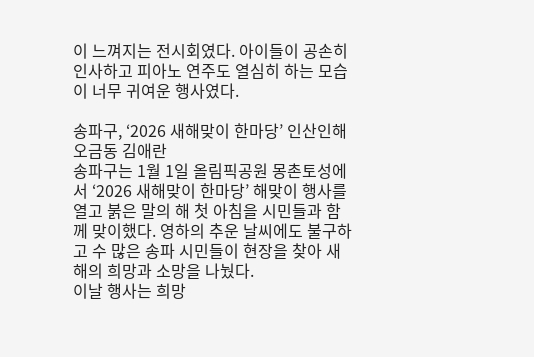이 느껴지는 전시회였다. 아이들이 공손히 인사하고 피아노 연주도 열심히 하는 모습이 너무 귀여운 행사였다.

송파구, ‘2026 새해맞이 한마당’ 인산인해
오금동 김애란
송파구는 1월 1일 올림픽공원 몽촌토성에서 ‘2026 새해맞이 한마당’ 해맞이 행사를 열고 붉은 말의 해 첫 아침을 시민들과 함께 맞이했다. 영하의 추운 날씨에도 불구하고 수 많은 송파 시민들이 현장을 찾아 새해의 희망과 소망을 나눴다.
이날 행사는 희망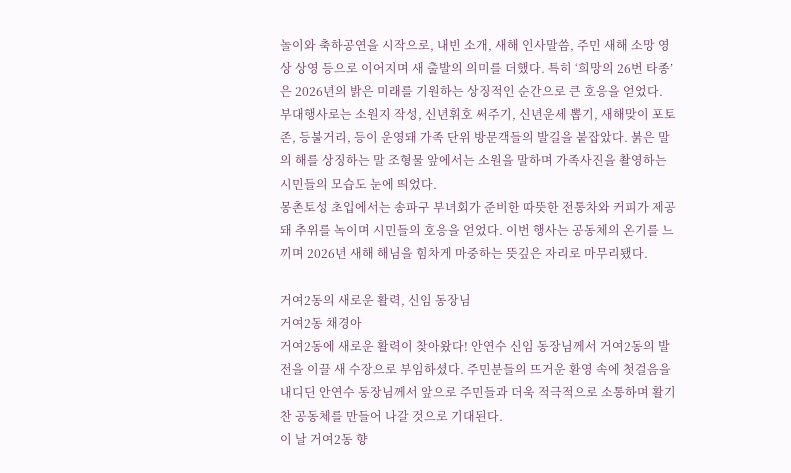놀이와 축하공연을 시작으로, 내빈 소개, 새해 인사말씀, 주민 새해 소망 영상 상영 등으로 이어지며 새 출발의 의미를 더했다. 특히 ‘희망의 26번 타종’은 2026년의 밝은 미래를 기원하는 상징적인 순간으로 큰 호응을 얻었다.
부대행사로는 소원지 작성, 신년휘호 써주기, 신년운세 뽑기, 새해맞이 포토존, 등불거리, 등이 운영돼 가족 단위 방문객들의 발길을 붙잡았다. 붉은 말의 해를 상징하는 말 조형물 앞에서는 소원을 말하며 가족사진을 촬영하는 시민들의 모습도 눈에 띄었다.
몽촌토성 초입에서는 송파구 부녀회가 준비한 따뜻한 전통차와 커피가 제공돼 추위를 녹이며 시민들의 호응을 얻었다. 이번 행사는 공동체의 온기를 느끼며 2026년 새해 해님을 힘차게 마중하는 뜻깊은 자리로 마무리됐다.

거여2동의 새로운 활력, 신임 동장님
거여2동 채경아
거여2동에 새로운 활력이 찾아왔다! 안연수 신임 동장님께서 거여2동의 발전을 이끌 새 수장으로 부임하셨다. 주민분들의 뜨거운 환영 속에 첫걸음을 내디딘 안연수 동장님께서 앞으로 주민들과 더욱 적극적으로 소통하며 활기찬 공동체를 만들어 나갈 것으로 기대된다.
이 날 거여2동 향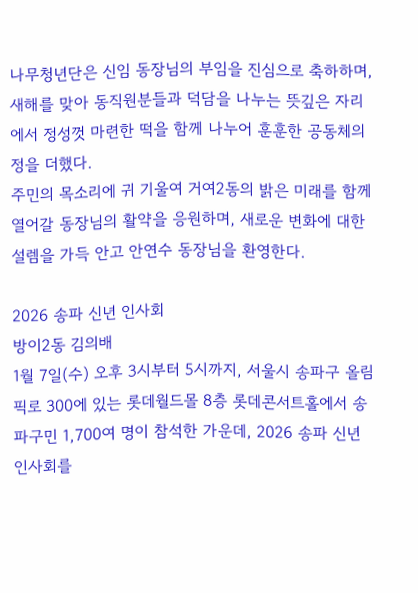나무청년단은 신임 동장님의 부임을 진심으로 축하하며, 새해를 맞아 동직원분들과 덕담을 나누는 뜻깊은 자리에서 정성껏 마련한 떡을 함께 나누어 훈훈한 공동체의 정을 더했다.
주민의 목소리에 귀 기울여 거여2동의 밝은 미래를 함께 열어갈 동장님의 활약을 응원하며, 새로운 변화에 대한 설렘을 가득 안고 안연수 동장님을 환영한다.

2026 송파 신년 인사회
방이2동 김의배
1월 7일(수) 오후 3시부터 5시까지, 서울시 송파구 올림픽로 300에 있는 롯데월드몰 8층 롯데콘서트홀에서 송파구민 1,700여 명이 참석한 가운데, 2026 송파 신년 인사회를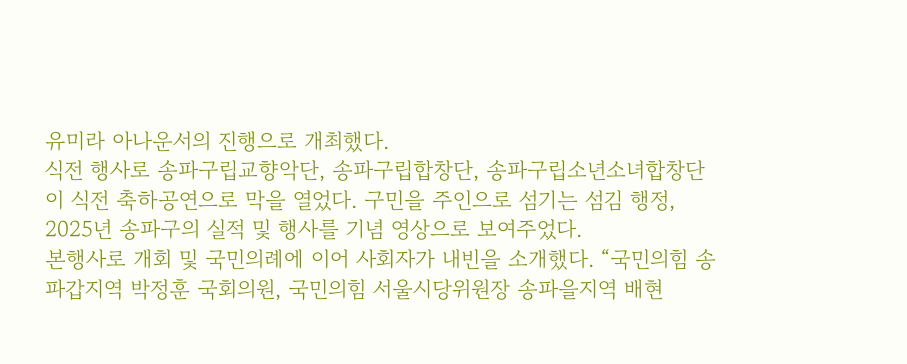유미라 아나운서의 진행으로 개최했다.
식전 행사로 송파구립교향악단, 송파구립합창단, 송파구립소년소녀합창단이 식전 축하공연으로 막을 열었다. 구민을 주인으로 섬기는 섬김 행정, 2025년 송파구의 실적 및 행사를 기념 영상으로 보여주었다.
본행사로 개회 및 국민의례에 이어 사회자가 내빈을 소개했다. “국민의힘 송파갑지역 박정훈 국회의원, 국민의힘 서울시당위원장 송파을지역 배현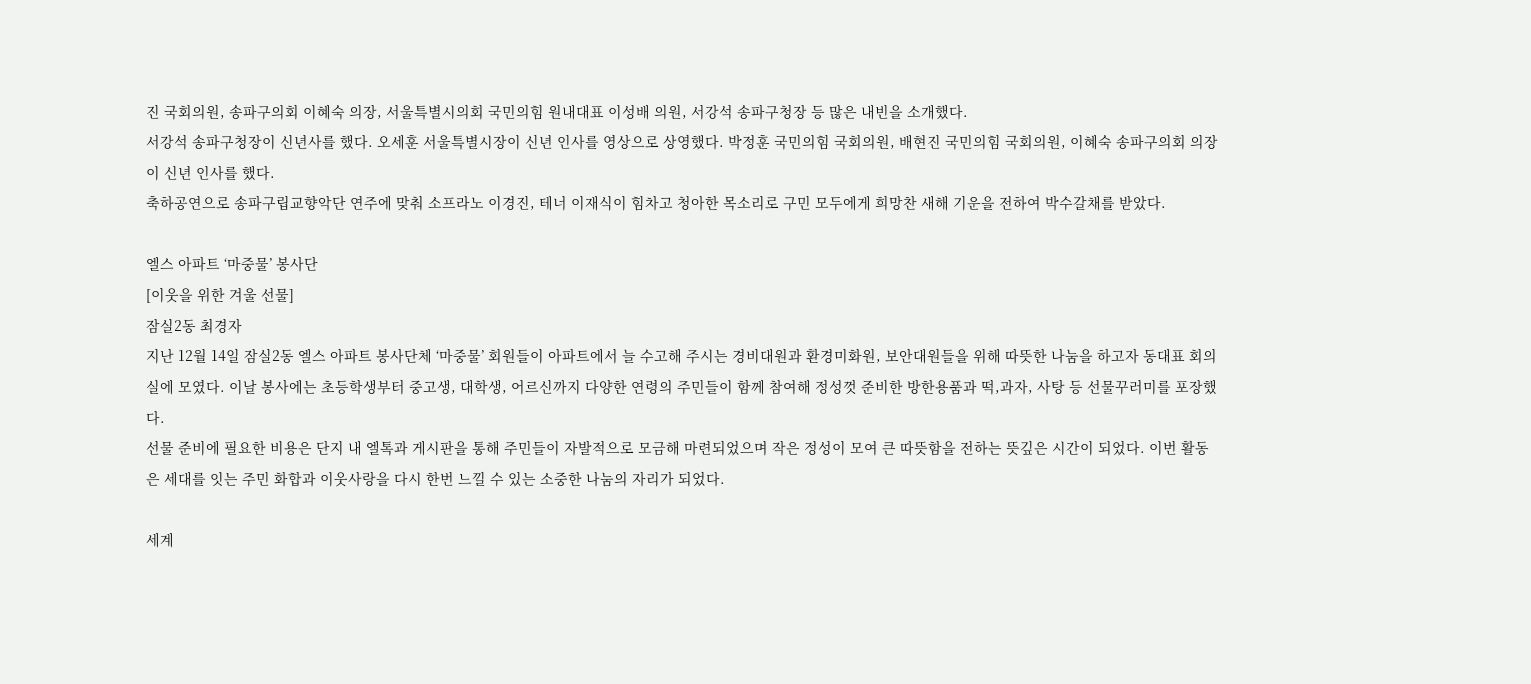진 국회의원, 송파구의회 이혜숙 의장, 서울특별시의회 국민의힘 원내대표 이성배 의원, 서강석 송파구청장 등 많은 내빈을 소개했다.
서강석 송파구청장이 신년사를 했다. 오세훈 서울특별시장이 신년 인사를 영상으로 상영했다. 박정훈 국민의힘 국회의원, 배현진 국민의힘 국회의원, 이혜숙 송파구의회 의장이 신년 인사를 했다.
축하공연으로 송파구립교향악단 연주에 맞춰 소프라노 이경진, 테너 이재식이 힘차고 청아한 목소리로 구민 모두에게 희망찬 새해 기운을 전하여 박수갈채를 받았다.

엘스 아파트 ‘마중물’ 봉사단
[이웃을 위한 겨울 선물]
잠실2동 최경자
지난 12월 14일 잠실2동 엘스 아파트 봉사단체 ‘마중물’ 회원들이 아파트에서 늘 수고해 주시는 경비대원과 환경미화원, 보안대원들을 위해 따뜻한 나눔을 하고자 동대표 회의실에 모였다. 이날 봉사에는 초등학생부터 중고생, 대학생, 어르신까지 다양한 연령의 주민들이 함께 참여해 정성껏 준비한 방한용품과 떡,과자, 사탕 등 선물꾸러미를 포장했다.
선물 준비에 필요한 비용은 단지 내 엘톡과 게시판을 통해 주민들이 자발적으로 모금해 마련되었으며 작은 정성이 모여 큰 따뜻함을 전하는 뜻깊은 시간이 되었다. 이번 활동은 세대를 잇는 주민 화합과 이웃사랑을 다시 한번 느낄 수 있는 소중한 나눔의 자리가 되었다.

세계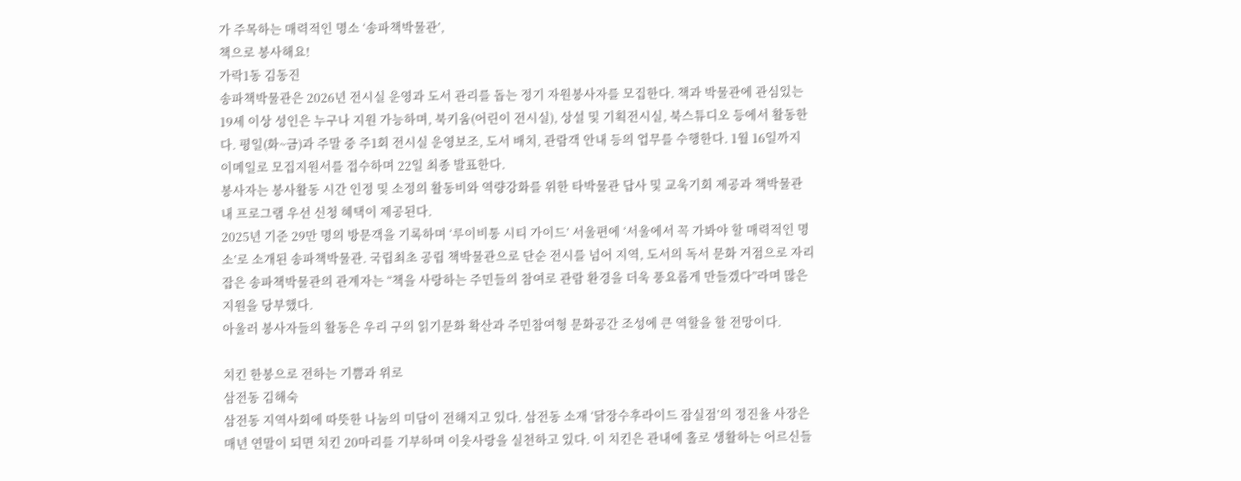가 주목하는 매력적인 명소 ‘송파책박물관’,
책으로 봉사해요!
가락1동 김동진
송파책박물관은 2026년 전시실 운영과 도서 관리를 돕는 정기 자원봉사자를 모집한다. 책과 박물관에 관심있는 19세 이상 성인은 누구나 지원 가능하며, 북키움(어린이 전시실), 상설 및 기획전시실, 북스튜디오 등에서 활동한다. 평일(화~금)과 주말 중 주1회 전시실 운영보조, 도서 배치, 관람객 안내 등의 업무를 수행한다. 1월 16일까지 이메일로 모집지원서를 접수하며 22일 최종 발표한다.
봉사자는 봉사활동 시간 인정 및 소정의 활동비와 역량강화를 위한 타박물관 답사 및 교욱기회 제공과 책박물관 내 프로그램 우선 신청 혜택이 제공된다.
2025년 기준 29만 명의 방문객을 기록하며 ‘루이비통 시티 가이드’ 서울편에 ‘서울에서 꼭 가봐야 할 매력적인 명소’로 소개된 송파책박물관. 국립최초 공립 책박물관으로 단순 전시를 넘어 지역, 도서의 독서 문화 거점으로 자리잡은 송파책박물관의 관계자는 “책을 사랑하는 주민들의 참여로 관람 환경을 더욱 풍요롭게 만들겠다”라며 많은 지원을 당부했다.
아울러 봉사자들의 활동은 우리 구의 읽기문화 확산과 주민참여형 문화공간 조성에 큰 역할을 할 전망이다.

치킨 한봉으로 전하는 기쁨과 위로
삼전동 김해숙
삼전동 지역사회에 따뜻한 나눔의 미담이 전해지고 있다. 삼전동 소재 ‘닭장수후라이드 잠실점’의 정진율 사장은 매년 연말이 되면 치킨 20마리를 기부하며 이웃사랑을 실천하고 있다. 이 치킨은 관내에 홀로 생활하는 어르신들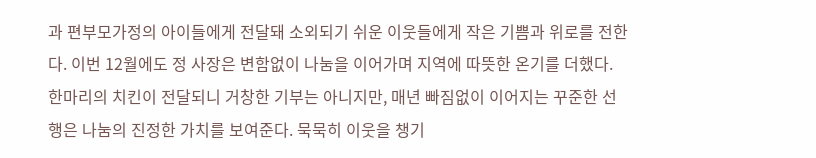과 편부모가정의 아이들에게 전달돼 소외되기 쉬운 이웃들에게 작은 기쁨과 위로를 전한다. 이번 12월에도 정 사장은 변함없이 나눔을 이어가며 지역에 따뜻한 온기를 더했다. 한마리의 치킨이 전달되니 거창한 기부는 아니지만, 매년 빠짐없이 이어지는 꾸준한 선행은 나눔의 진정한 가치를 보여준다. 묵묵히 이웃을 챙기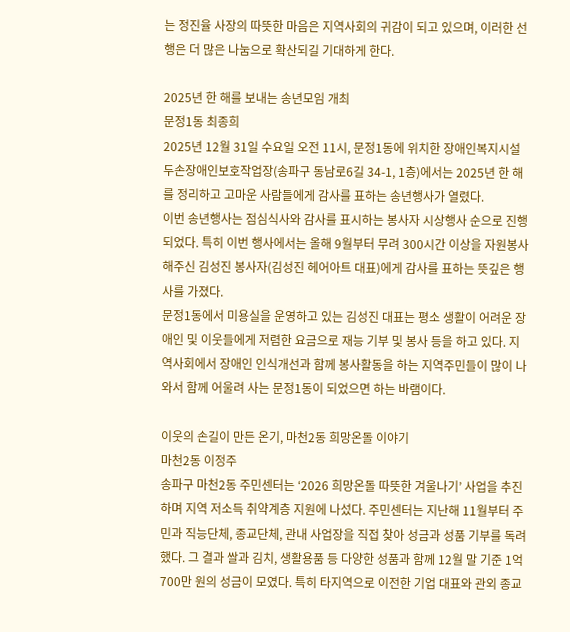는 정진율 사장의 따뜻한 마음은 지역사회의 귀감이 되고 있으며, 이러한 선행은 더 많은 나눔으로 확산되길 기대하게 한다.

2025년 한 해를 보내는 송년모임 개최
문정1동 최종희
2025년 12월 31일 수요일 오전 11시, 문정1동에 위치한 장애인복지시설 두손장애인보호작업장(송파구 동남로6길 34-1, 1층)에서는 2025년 한 해를 정리하고 고마운 사람들에게 감사를 표하는 송년행사가 열렸다.
이번 송년행사는 점심식사와 감사를 표시하는 봉사자 시상행사 순으로 진행되었다. 특히 이번 행사에서는 올해 9월부터 무려 300시간 이상을 자원봉사 해주신 김성진 봉사자(김성진 헤어아트 대표)에게 감사를 표하는 뜻깊은 행사를 가졌다.
문정1동에서 미용실을 운영하고 있는 김성진 대표는 평소 생활이 어려운 장애인 및 이웃들에게 저렴한 요금으로 재능 기부 및 봉사 등을 하고 있다. 지역사회에서 장애인 인식개선과 함께 봉사활동을 하는 지역주민들이 많이 나와서 함께 어울려 사는 문정1동이 되었으면 하는 바램이다.

이웃의 손길이 만든 온기, 마천2동 희망온돌 이야기
마천2동 이정주
송파구 마천2동 주민센터는 ‘2026 희망온돌 따뜻한 겨울나기’ 사업을 추진하며 지역 저소득 취약계층 지원에 나섰다. 주민센터는 지난해 11월부터 주민과 직능단체, 종교단체, 관내 사업장을 직접 찾아 성금과 성품 기부를 독려했다. 그 결과 쌀과 김치, 생활용품 등 다양한 성품과 함께 12월 말 기준 1억700만 원의 성금이 모였다. 특히 타지역으로 이전한 기업 대표와 관외 종교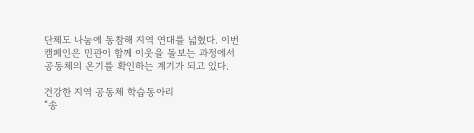단체도 나눔에 동참해 지역 연대를 넓혔다. 이번 캠페인은 민관이 함께 이웃을 돌보는 과정에서 공동체의 온기를 확인하는 계기가 되고 있다.

건강한 지역 공동체 학습동아리
“송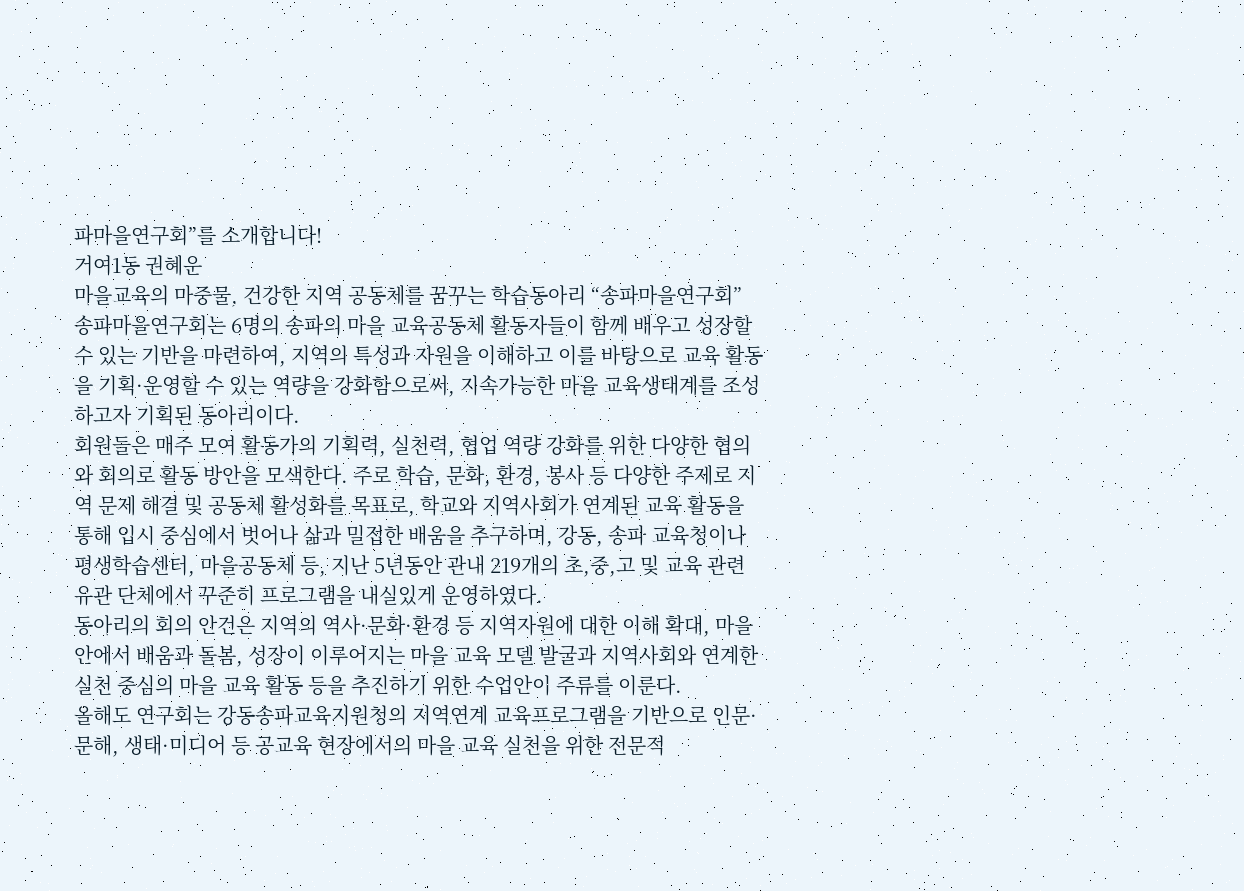파마을연구회”를 소개합니다!
거여1동 권혜운
마을교육의 마중물, 건강한 지역 공동체를 꿈꾸는 학습동아리 “송파마을연구회”
송파마을연구회는 6명의 송파의 마을 교육공동체 활동자들이 함께 배우고 성장할 수 있는 기반을 마련하여, 지역의 특성과 자원을 이해하고 이를 바탕으로 교육 활동을 기획·운영할 수 있는 역량을 강화함으로써, 지속가능한 마을 교육생태계를 조성하고자 기획된 동아리이다.
회원들은 매주 모여 활동가의 기획력, 실천력, 협업 역량 강화를 위한 다양한 협의와 회의로 활동 방안을 모색한다. 주로 학습, 문화, 환경, 봉사 등 다양한 주제로 지역 문제 해결 및 공동체 활성화를 목표로, 학교와 지역사회가 연계된 교육 활동을 통해 입시 중심에서 벗어나 삶과 밀접한 배움을 추구하며, 강동, 송파 교육청이나 평생학습센터, 마을공동체 등, 지난 5년동안 관내 219개의 초,중,고 및 교육 관련 유관 단체에서 꾸준히 프로그램을 내실있게 운영하였다.
동아리의 회의 안건은 지역의 역사·문화·환경 등 지역자원에 대한 이해 확대, 마을 안에서 배움과 돌봄, 성장이 이루어지는 마을 교육 모델 발굴과 지역사회와 연계한 실천 중심의 마을 교육 활동 등을 추진하기 위한 수업안이 주류를 이룬다.
올해도 연구회는 강동송파교육지원청의 지역연계 교육프로그램을 기반으로 인문·문해, 생태·미디어 등 공교육 현장에서의 마을 교육 실천을 위한 전문적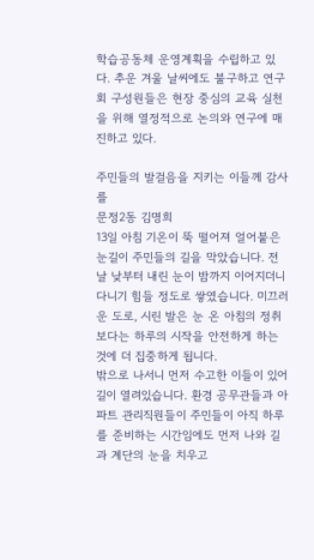학습공동체 운영계획을 수립하고 있다. 추운 겨울 날씨에도 불구하고 연구회 구성원들은 현장 중심의 교육 실천을 위해 열정적으로 논의와 연구에 매진하고 있다.

주민들의 발걸음을 지키는 이들께 감사를
문정2동 김명희
13일 아침 기온이 뚝 떨어져 얼어붙은 눈길이 주민들의 길을 막았습니다. 전날 낮부터 내린 눈이 밤까지 이어지더니 다니기 힘들 정도로 쌓였습니다. 미끄러운 도로, 시린 발은 눈 온 아침의 정취보다는 하루의 시작을 안전하게 하는 것에 더 집중하게 됩니다.
밖으로 나서니 먼저 수고한 이들이 있어 길이 열려있습니다. 환경 공무관들과 아파트 관리직원들이 주민들이 아직 하루를 준비하는 시간임에도 먼저 나와 길과 계단의 눈을 치우고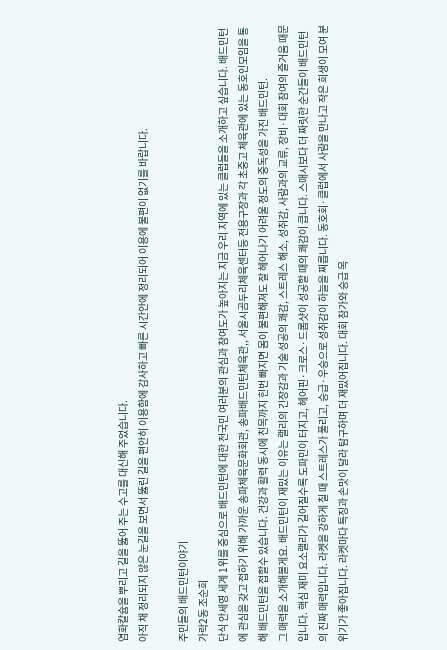염화칼슘을 뿌리고 길을 뚫어 주는 수고를 대신해 주었습니다.
아직 채 정리되지 않은 눈길을 보면서 뚫린 길을 편안히 이용함에 감사하고 빠른 시간안에 정리되어 이용에 불편이 없기를 바랍니다.

주민들의 배드민턴이야기
가락2동 조순희
단식 안세영 세계 1위를 중심으로 배드민턴에 대한 전국민 여러분의 관심과 참여도가 높아지는 지금 우리 지역에 있는 클럽들을 소개하고 싶습니다. 배드민턴에 관심을 갖고 접하기 위해 가까운 송파체육문화회관, 송파배드민턴체육관,, 서울시곰두리체육센터등 전용구장과 각 초중고 체육관에 있는 동호인모임을 통해 배드민턴을 접할수 있습니다. 건강과 활력 동시에 친목까지 힌번 빠지면 몸이 불편해져도 잘 헤어나기 어려울 정도의 중독성을 가진 배드민턴.
그 매력을 소개해볼게요. 배드민턴이 재밌는 이유는 랠리의 긴장감과 기술 성공의 쾌감, 스트레스 해소, 성취감, 사람과의 교류, 장비·대회 참여의 즐거움 때문입니다. 핵심 재미 요소랠리가 길어질수록 도파민이 터지고, 헤어핀·크로스·드롭샷이 성공할 때의 쾌감이 큽니다. 스매시보다 더 짜릿한 순간들이 배드민턴의 진짜 매력입니다. 라켓을 강하게 칠 때 스트레스가 풀리고, 승급·우승으로 성취감이 하늘을 찌릅니다. 동호회·클럽에서 사람을 만나고 작은 희생이 모여 분위기가 좋아집니다. 라켓마다 특징과 손맛이 달라 탐구하며 더 재밌어집니다. 대회 참가와 승급 목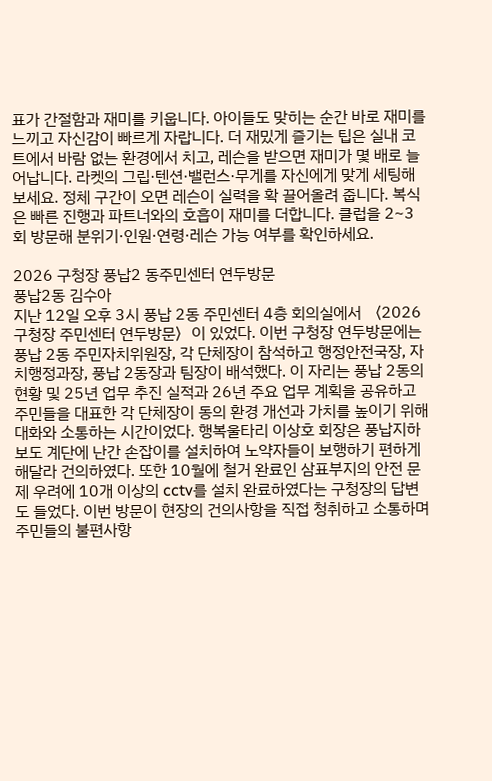표가 간절함과 재미를 키웁니다. 아이들도 맞히는 순간 바로 재미를 느끼고 자신감이 빠르게 자랍니다. 더 재밌게 즐기는 팁은 실내 코트에서 바람 없는 환경에서 치고, 레슨을 받으면 재미가 몇 배로 늘어납니다. 라켓의 그립·텐션·밸런스·무게를 자신에게 맞게 세팅해 보세요. 정체 구간이 오면 레슨이 실력을 확 끌어올려 줍니다. 복식은 빠른 진행과 파트너와의 호흡이 재미를 더합니다. 클럽을 2~3회 방문해 분위기·인원·연령·레슨 가능 여부를 확인하세요.

2026 구청장 풍납2 동주민센터 연두방문
풍납2동 김수아
지난 12일 오후 3시 풍납 2동 주민센터 4층 회의실에서 〈2026 구청장 주민센터 연두방문〉이 있었다. 이번 구청장 연두방문에는 풍납 2동 주민자치위원장, 각 단체장이 참석하고 행정안전국장, 자치행정과장, 풍납 2동장과 팀장이 배석했다. 이 자리는 풍납 2동의 현황 및 25년 업무 추진 실적과 26년 주요 업무 계획을 공유하고 주민들을 대표한 각 단체장이 동의 환경 개선과 가치를 높이기 위해 대화와 소통하는 시간이었다. 행복울타리 이상호 회장은 풍납지하보도 계단에 난간 손잡이를 설치하여 노약자들이 보행하기 편하게 해달라 건의하였다. 또한 10월에 철거 완료인 삼표부지의 안전 문제 우려에 10개 이상의 cctv를 설치 완료하였다는 구청장의 답변도 들었다. 이번 방문이 현장의 건의사항을 직접 청취하고 소통하며 주민들의 불편사항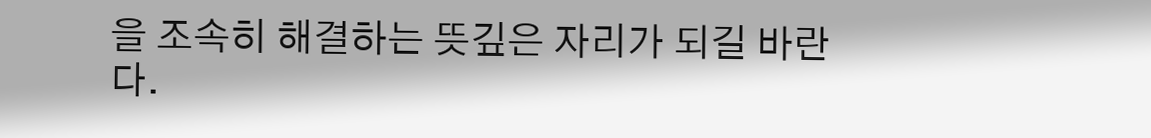을 조속히 해결하는 뜻깊은 자리가 되길 바란다.